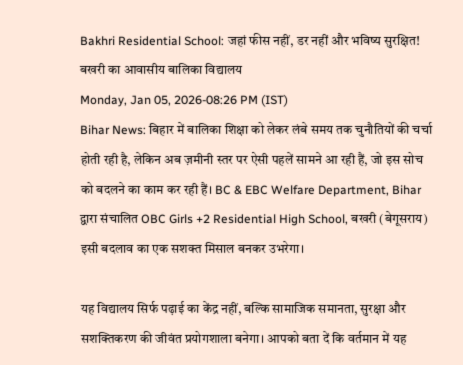Bakhri Residential School: जहां फीस नहीं, डर नहीं और भविष्य सुरक्षित! बखरी का आवासीय बालिका विद्यालय
Monday, Jan 05, 2026-08:26 PM (IST)
Bihar News: बिहार में बालिका शिक्षा को लेकर लंबे समय तक चुनौतियों की चर्चा होती रही है, लेकिन अब ज़मीनी स्तर पर ऐसी पहलें सामने आ रही हैं, जो इस सोच को बदलने का काम कर रही हैं। BC & EBC Welfare Department, Bihar द्वारा संचालित OBC Girls +2 Residential High School, बखरी (बेगूसराय) इसी बदलाव का एक सशक्त मिसाल बनकर उभरेगा।

यह विद्यालय सिर्फ पढ़ाई का केंद्र नहीं, बल्कि सामाजिक समानता, सुरक्षा और सशक्तिकरण की जीवंत प्रयोगशाला बनेगा। आपको बता दें कि वर्तमान में यह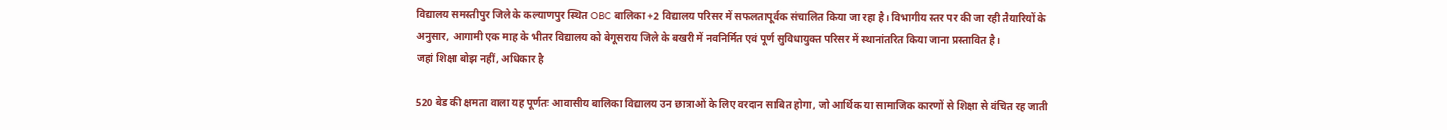विद्यालय समस्तीपुर जिले के कल्याणपुर स्थित OBC बालिका +2 विद्यालय परिसर में सफलतापूर्वक संचालित किया जा रहा है। विभागीय स्तर पर की जा रही तैयारियों के अनुसार, आगामी एक माह के भीतर विद्यालय को बेगूसराय जिले के बखरी में नवनिर्मित एवं पूर्ण सुविधायुक्त परिसर में स्थानांतरित किया जाना प्रस्तावित है।
जहां शिक्षा बोझ नहीं, अधिकार है

520 बेड की क्षमता वाला यह पूर्णतः आवासीय बालिका विद्यालय उन छात्राओं के लिए वरदान साबित होगा, जो आर्थिक या सामाजिक कारणों से शिक्षा से वंचित रह जाती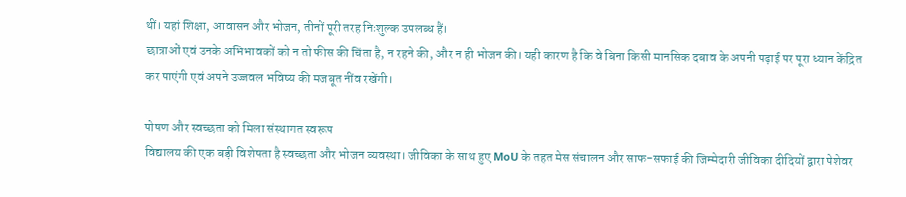थीं। यहां शिक्षा, आवासन और भोजन, तीनों पूरी तरह निःशुल्क उपलब्ध हैं।
छात्राओं एवं उनके अभिभावकों को न तो फीस की चिंता है, न रहने की, और न ही भोजन की। यही कारण है कि वे बिना किसी मानसिक दबाव के अपनी पढ़ाई पर पूरा ध्यान केंद्रित कर पाएंगी एवं अपने उज्जवल भविष्य की मजबूत नींव रखेंगी।

पोषण और स्वच्छता को मिला संस्थागत स्वरूप
विद्यालय की एक बड़ी विशेषता है स्वच्छता और भोजन व्यवस्था। जीविका के साथ हुए MoU के तहत मेस संचालन और साफ-सफाई की जिम्मेदारी जीविका दीदियों द्वारा पेशेवर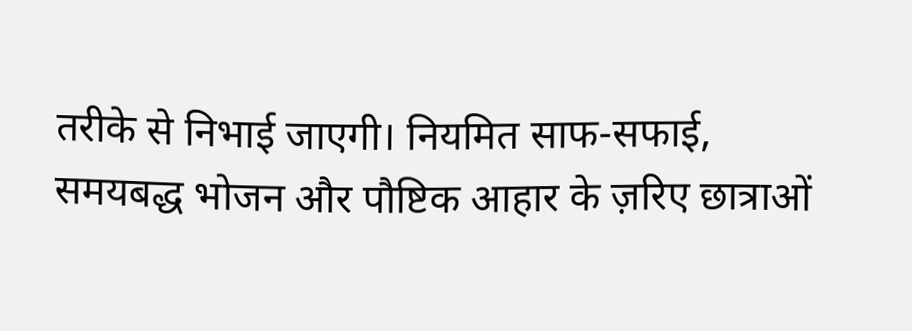तरीके से निभाई जाएगी। नियमित साफ-सफाई, समयबद्ध भोजन और पौष्टिक आहार के ज़रिए छात्राओं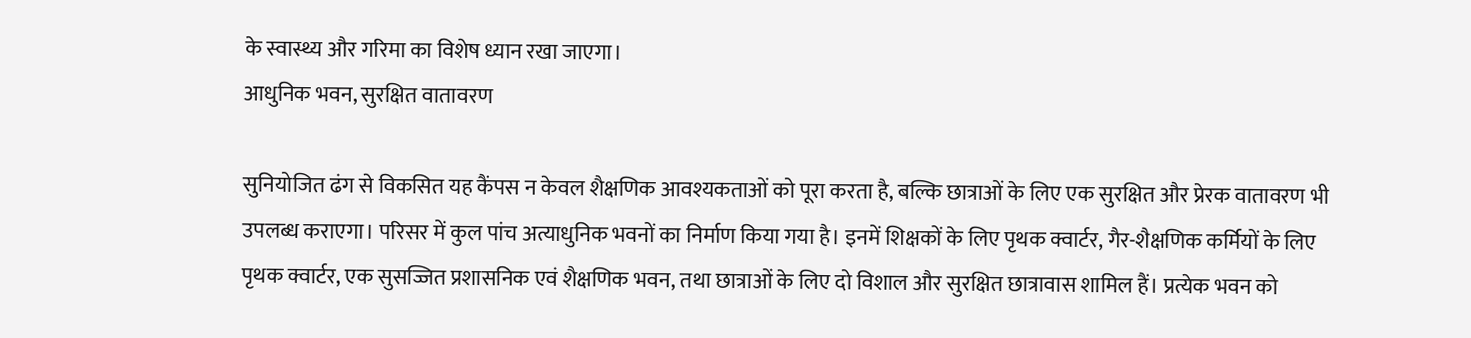के स्वास्थ्य और गरिमा का विशेष ध्यान रखा जाएगा।
आधुनिक भवन, सुरक्षित वातावरण

सुनियोजित ढंग से विकसित यह कैंपस न केवल शैक्षणिक आवश्यकताओं को पूरा करता है, बल्कि छात्राओं के लिए एक सुरक्षित और प्रेरक वातावरण भी उपलब्ध कराएगा। परिसर में कुल पांच अत्याधुनिक भवनों का निर्माण किया गया है। इनमें शिक्षकों के लिए पृथक क्वार्टर, गैर-शैक्षणिक कर्मियों के लिए पृथक क्वार्टर, एक सुसज्जित प्रशासनिक एवं शैक्षणिक भवन, तथा छात्राओं के लिए दो विशाल और सुरक्षित छात्रावास शामिल हैं। प्रत्येक भवन को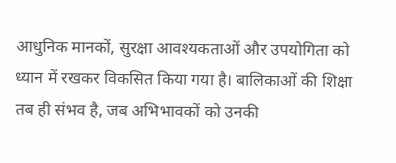आधुनिक मानकों, सुरक्षा आवश्यकताओं और उपयोगिता को ध्यान में रखकर विकसित किया गया है। बालिकाओं की शिक्षा तब ही संभव है, जब अभिभावकों को उनकी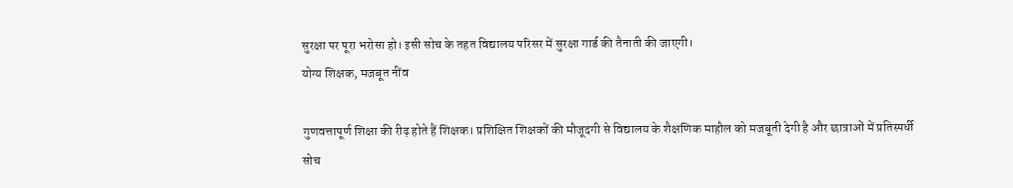सुरक्षा पर पूरा भरोसा हो। इसी सोच के तहत विद्यालय परिसर में सुरक्षा गार्ड की तैनाती की जाएगी।
योग्य शिक्षक, मजबूत नींव

गुणवत्तापूर्ण शिक्षा की रीढ़ होते हैं शिक्षक। प्रशिक्षित शिक्षकों की मौजूदगी से विद्यालय के शैक्षणिक माहौल को मजबूती देगी है और छात्राओं में प्रतिस्पर्धी सोच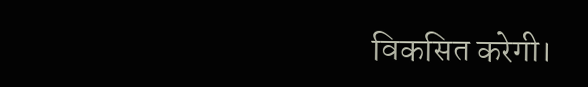विकसित करेगी।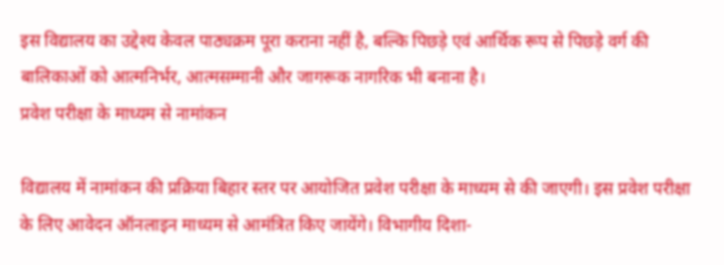इस विद्यालय का उद्देश्य केवल पाठ्यक्रम पूरा कराना नहीं है, बल्कि पिछड़े एवं आर्थिक रूप से पिछड़े वर्ग की बालिकाओं को आत्मनिर्भर, आत्मसम्मानी और जागरूक नागरिक भी बनाना है।
प्रवेश परीक्षा के माध्यम से नामांकन

विद्यालय में नामांकन की प्रक्रिया बिहार स्तर पर आयोजित प्रवेश परीक्षा के माध्यम से की जाएगी। इस प्रवेश परीक्षा के लिए आवेदन ऑनलाइन माध्यम से आमंत्रित किए जायेंगे। विभागीय दिशा-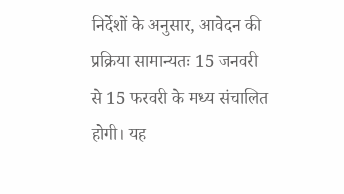निर्देशों के अनुसार, आवेदन की प्रक्रिया सामान्यतः 15 जनवरी से 15 फरवरी के मध्य संचालित होगी। यह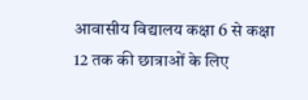आवासीय विद्यालय कक्षा 6 से कक्षा 12 तक की छात्राओं के लिए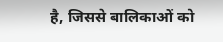है, जिससे बालिकाओं को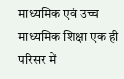माध्यमिक एवं उच्च माध्यमिक शिक्षा एक ही परिसर में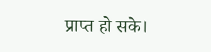प्राप्त हो सके।